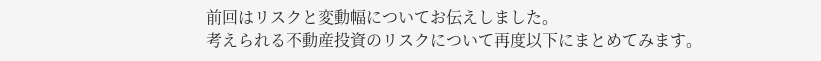前回はリスクと変動幅についてお伝えしました。
考えられる不動産投資のリスクについて再度以下にまとめてみます。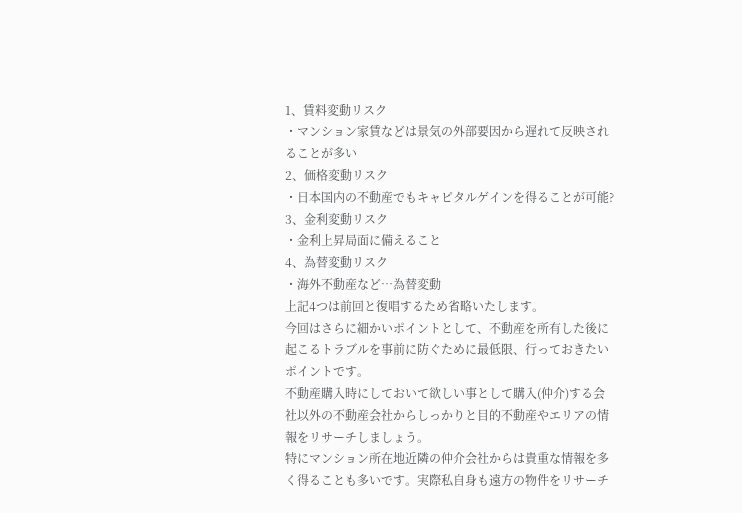1、賃料変動リスク
・マンション家賃などは景気の外部要因から遅れて反映されることが多い
2、価格変動リスク
・日本国内の不動産でもキャピタルゲインを得ることが可能?
3、金利変動リスク
・金利上昇局面に備えること
4、為替変動リスク
・海外不動産など…為替変動
上記4つは前回と復唱するため省略いたします。
今回はさらに細かいポイントとして、不動産を所有した後に起こるトラブルを事前に防ぐために最低限、行っておきたいポイントです。
不動産購入時にしておいて欲しい事として購入(仲介)する会社以外の不動産会社からしっかりと目的不動産やエリアの情報をリサーチしましょう。
特にマンション所在地近隣の仲介会社からは貴重な情報を多く得ることも多いです。実際私自身も遠方の物件をリサーチ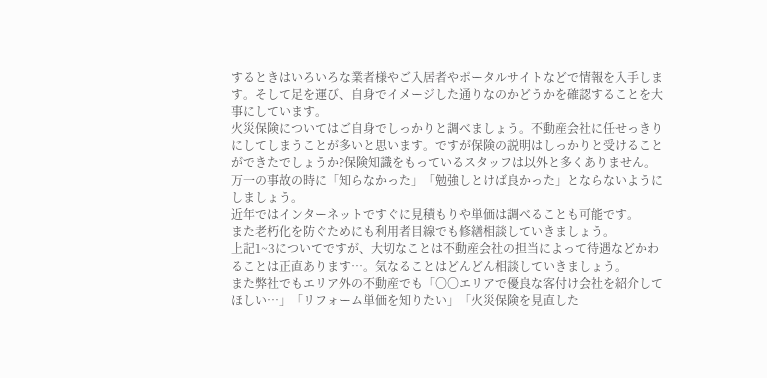するときはいろいろな業者様やご入居者やポータルサイトなどで情報を入手します。そして足を運び、自身でイメージした通りなのかどうかを確認することを大事にしています。
火災保険についてはご自身でしっかりと調べましょう。不動産会社に任せっきりにしてしまうことが多いと思います。ですが保険の説明はしっかりと受けることができたでしょうか?保険知識をもっているスタッフは以外と多くありません。万一の事故の時に「知らなかった」「勉強しとけば良かった」とならないようにしましょう。
近年ではインターネットですぐに見積もりや単価は調べることも可能です。
また老朽化を防ぐためにも利用者目線でも修繕相談していきましょう。
上記1~3についてですが、大切なことは不動産会社の担当によって待遇などかわることは正直あります…。気なることはどんどん相談していきましょう。
また弊社でもエリア外の不動産でも「〇〇エリアで優良な客付け会社を紹介してほしい…」「リフォーム単価を知りたい」「火災保険を見直した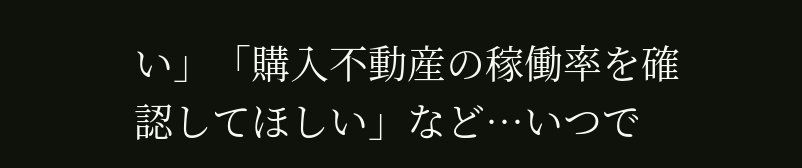い」「購入不動産の稼働率を確認してほしい」など…いつで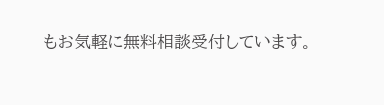もお気軽に無料相談受付しています。